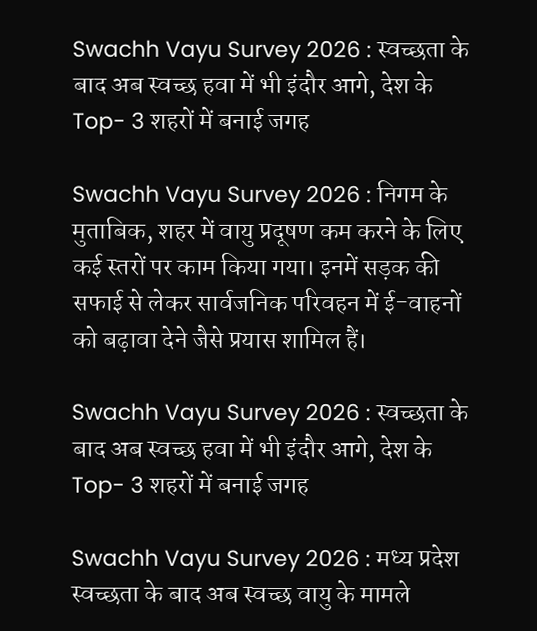Swachh Vayu Survey 2026 : स्वच्छता के बाद अब स्वच्छ हवा में भी इंदौर आगे, देश के Top- 3 शहरों में बनाई जगह

Swachh Vayu Survey 2026 : निगम के मुताबिक, शहर में वायु प्रदूषण कम करने के लिए कई स्तरों पर काम किया गया। इनमें सड़क की सफाई से लेकर सार्वजनिक परिवहन में ई-वाहनों को बढ़ावा देने जैसे प्रयास शामिल हैं।

Swachh Vayu Survey 2026 : स्वच्छता के बाद अब स्वच्छ हवा में भी इंदौर आगे, देश के Top- 3 शहरों में बनाई जगह

Swachh Vayu Survey 2026 : मध्य प्रदेश स्वच्छता के बाद अब स्वच्छ वायु के मामले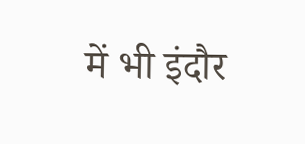में भी इंदौर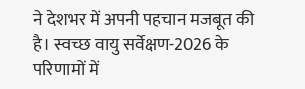ने देशभर में अपनी पहचान मजबूत की है। स्वच्छ वायु सर्वेक्षण-2026 के परिणामों में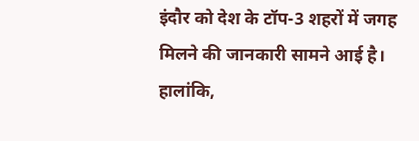इंदौर को देश के टॉप-3 शहरों में जगह मिलने की जानकारी सामने आई है। हालांकि,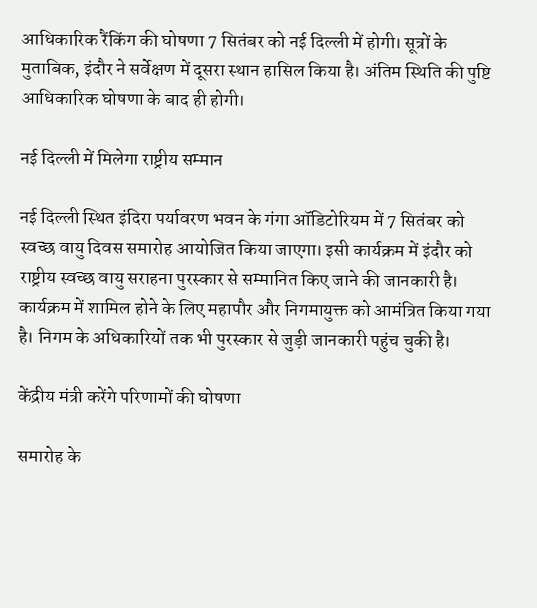आधिकारिक रैंकिंग की घोषणा 7 सितंबर को नई दिल्ली में होगी। सूत्रों के मुताबिक, इंदौर ने सर्वेक्षण में दूसरा स्थान हासिल किया है। अंतिम स्थिति की पुष्टि आधिकारिक घोषणा के बाद ही होगी।

नई दिल्ली में मिलेगा राष्ट्रीय सम्मान

नई दिल्ली स्थित इंदिरा पर्यावरण भवन के गंगा ऑडिटोरियम में 7 सितंबर को स्वच्छ वायु दिवस समारोह आयोजित किया जाएगा। इसी कार्यक्रम में इंदौर को राष्ट्रीय स्वच्छ वायु सराहना पुरस्कार से सम्मानित किए जाने की जानकारी है। कार्यक्रम में शामिल होने के लिए महापौर और निगमायुक्त को आमंत्रित किया गया है। निगम के अधिकारियों तक भी पुरस्कार से जुड़ी जानकारी पहुंच चुकी है।

केंद्रीय मंत्री करेंगे परिणामों की घोषणा

समारोह के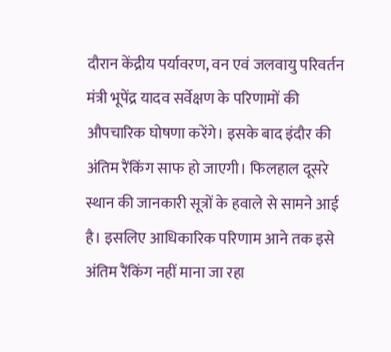दौरान केंद्रीय पर्यावरण, वन एवं जलवायु परिवर्तन मंत्री भूपेंद्र यादव सर्वेक्षण के परिणामों की औपचारिक घोषणा करेंगे। इसके बाद इंदौर की अंतिम रैंकिंग साफ हो जाएगी। फिलहाल दूसरे स्थान की जानकारी सूत्रों के हवाले से सामने आई है। इसलिए आधिकारिक परिणाम आने तक इसे अंतिम रैंकिंग नहीं माना जा रहा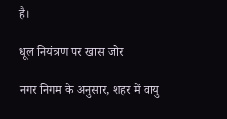है।

धूल नियंत्रण पर खास जोर

नगर निगम के अनुसार, शहर में वायु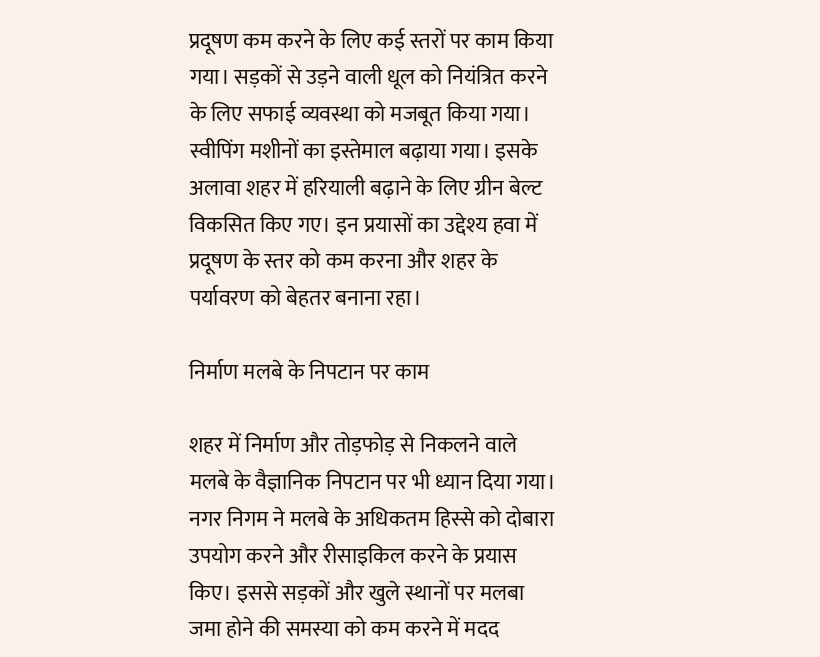प्रदूषण कम करने के लिए कई स्तरों पर काम किया गया। सड़कों से उड़ने वाली धूल को नियंत्रित करने के लिए सफाई व्यवस्था को मजबूत किया गया। स्वीपिंग मशीनों का इस्तेमाल बढ़ाया गया। इसके अलावा शहर में हरियाली बढ़ाने के लिए ग्रीन बेल्ट विकसित किए गए। इन प्रयासों का उद्देश्य हवा में प्रदूषण के स्तर को कम करना और शहर के पर्यावरण को बेहतर बनाना रहा।

निर्माण मलबे के निपटान पर काम

शहर में निर्माण और तोड़फोड़ से निकलने वाले मलबे के वैज्ञानिक निपटान पर भी ध्यान दिया गया। नगर निगम ने मलबे के अधिकतम हिस्से को दोबारा उपयोग करने और रीसाइकिल करने के प्रयास किए। इससे सड़कों और खुले स्थानों पर मलबा जमा होने की समस्या को कम करने में मदद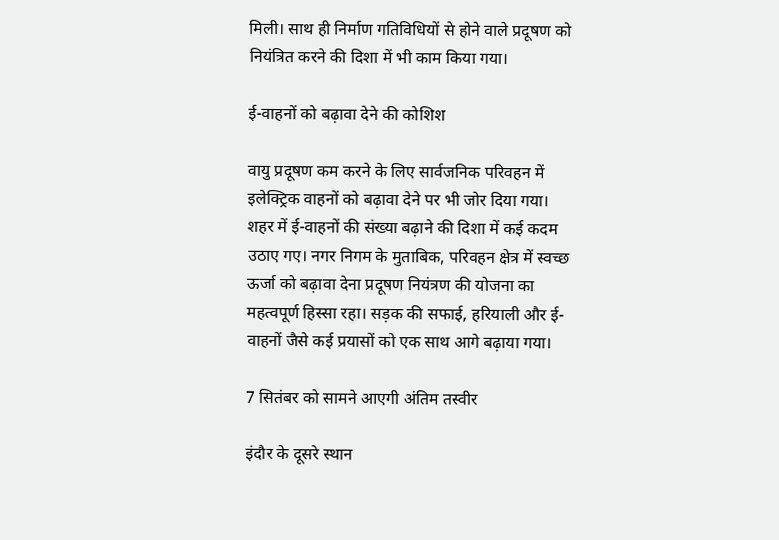मिली। साथ ही निर्माण गतिविधियों से होने वाले प्रदूषण को नियंत्रित करने की दिशा में भी काम किया गया।

ई-वाहनों को बढ़ावा देने की कोशिश

वायु प्रदूषण कम करने के लिए सार्वजनिक परिवहन में इलेक्ट्रिक वाहनों को बढ़ावा देने पर भी जोर दिया गया। शहर में ई-वाहनों की संख्या बढ़ाने की दिशा में कई कदम उठाए गए। नगर निगम के मुताबिक, परिवहन क्षेत्र में स्वच्छ ऊर्जा को बढ़ावा देना प्रदूषण नियंत्रण की योजना का महत्वपूर्ण हिस्सा रहा। सड़क की सफाई, हरियाली और ई-वाहनों जैसे कई प्रयासों को एक साथ आगे बढ़ाया गया।

7 सितंबर को सामने आएगी अंतिम तस्वीर

इंदौर के दूसरे स्थान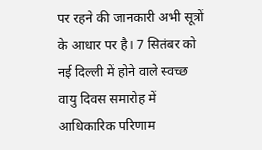पर रहने की जानकारी अभी सूत्रों के आधार पर है। 7 सितंबर को नई दिल्ली में होने वाले स्वच्छ वायु दिवस समारोह में आधिकारिक परिणाम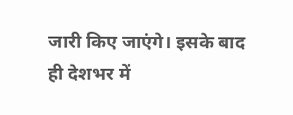जारी किए जाएंगे। इसके बाद ही देशभर में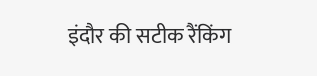इंदौर की सटीक रैंकिंग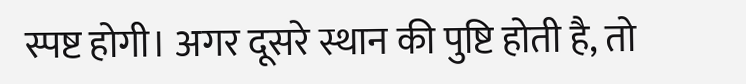स्पष्ट होगी। अगर दूसरे स्थान की पुष्टि होती है, तो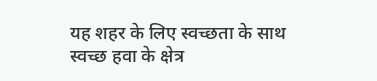यह शहर के लिए स्वच्छता के साथ स्वच्छ हवा के क्षेत्र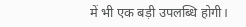में भी एक बड़ी उपलब्धि होगी।